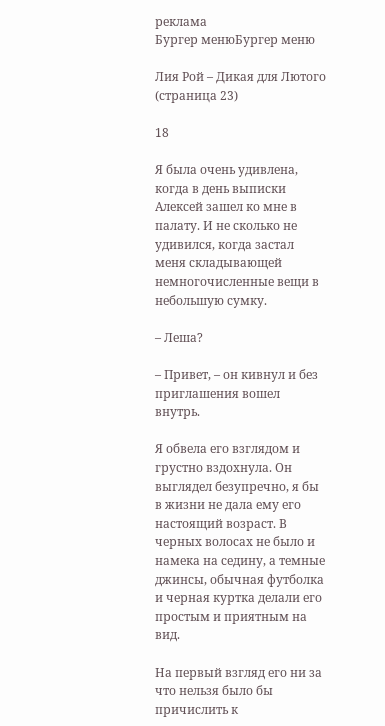реклама
Бургер менюБургер меню

Лия Рой – Дикая для Лютого (страница 23)

18

Я была очень удивлена, когда в день выписки Алексей зашел ко мне в палату. И не сколько не удивился, когда застал меня складывающей немногочисленные вещи в небольшую сумку.

– Леша?

– Привет, – он кивнул и без приглашения вошел внутрь.

Я обвела его взглядом и грустно вздохнула. Он выглядел безупречно, я бы в жизни не дала ему его настоящий возраст. В черных волосах не было и намека на седину, а темные джинсы, обычная футболка и черная куртка делали его простым и приятным на вид.

На первый взгляд его ни за что нельзя было бы причислить к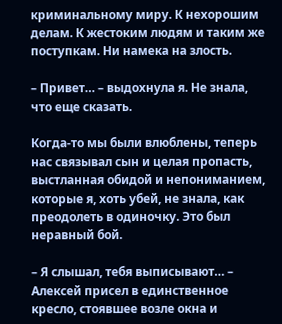криминальному миру. К нехорошим делам. К жестоким людям и таким же поступкам. Ни намека на злость.

– Привет… – выдохнула я. Не знала, что еще сказать.

Когда-то мы были влюблены, теперь нас связывал сын и целая пропасть, выстланная обидой и непониманием, которые я, хоть убей, не знала, как преодолеть в одиночку. Это был неравный бой.

– Я слышал, тебя выписывают… – Алексей присел в единственное кресло, стоявшее возле окна и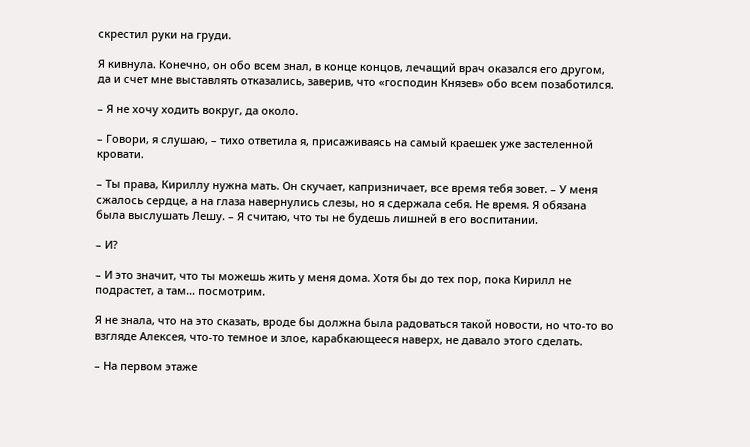скрестил руки на груди.

Я кивнула. Конечно, он обо всем знал, в конце концов, лечащий врач оказался его другом, да и счет мне выставлять отказались, заверив, что «господин Князев» обо всем позаботился.

– Я не хочу ходить вокруг, да около.

– Говори, я слушаю, – тихо ответила я, присаживаясь на самый краешек уже застеленной кровати.

– Ты права, Кириллу нужна мать. Он скучает, капризничает, все время тебя зовет. – У меня сжалось сердце, а на глаза навернулись слезы, но я сдержала себя. Не время. Я обязана была выслушать Лешу. – Я считаю, что ты не будешь лишней в его воспитании.

– И?

– И это значит, что ты можешь жить у меня дома. Хотя бы до тех пор, пока Кирилл не подрастет, а там… посмотрим.

Я не знала, что на это сказать, вроде бы должна была радоваться такой новости, но что-то во взгляде Алексея, что-то темное и злое, карабкающееся наверх, не давало этого сделать.

– На первом этаже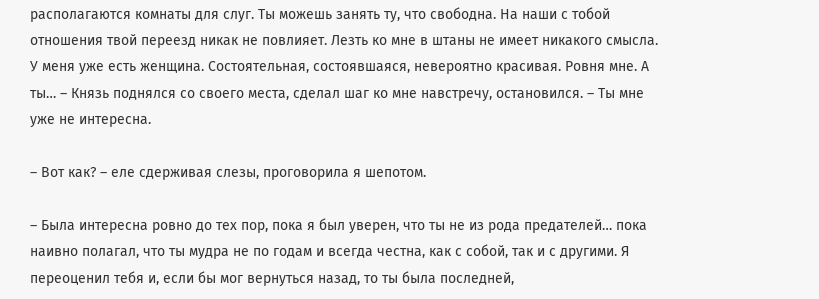располагаются комнаты для слуг. Ты можешь занять ту, что свободна. На наши с тобой отношения твой переезд никак не повлияет. Лезть ко мне в штаны не имеет никакого смысла. У меня уже есть женщина. Состоятельная, состоявшаяся, невероятно красивая. Ровня мне. А ты… – Князь поднялся со своего места, сделал шаг ко мне навстречу, остановился. – Ты мне уже не интересна.

– Вот как? – еле сдерживая слезы, проговорила я шепотом.

– Была интересна ровно до тех пор, пока я был уверен, что ты не из рода предателей… пока наивно полагал, что ты мудра не по годам и всегда честна, как с собой, так и с другими. Я переоценил тебя и, если бы мог вернуться назад, то ты была последней,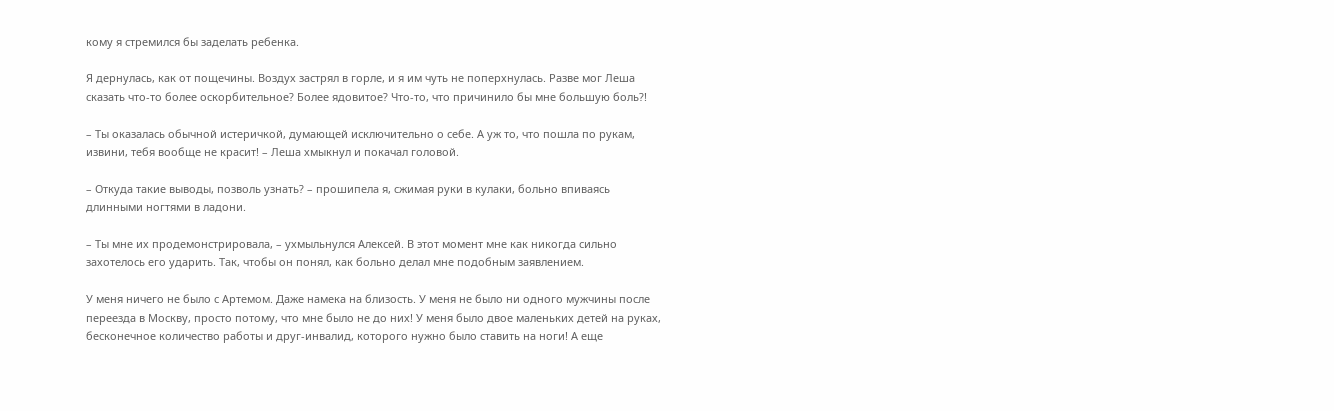кому я стремился бы заделать ребенка.

Я дернулась, как от пощечины. Воздух застрял в горле, и я им чуть не поперхнулась. Разве мог Леша сказать что-то более оскорбительное? Более ядовитое? Что-то, что причинило бы мне большую боль?!

– Ты оказалась обычной истеричкой, думающей исключительно о себе. А уж то, что пошла по рукам, извини, тебя вообще не красит! – Леша хмыкнул и покачал головой.

– Откуда такие выводы, позволь узнать? – прошипела я, сжимая руки в кулаки, больно впиваясь длинными ногтями в ладони.

– Ты мне их продемонстрировала, – ухмыльнулся Алексей. В этот момент мне как никогда сильно захотелось его ударить. Так, чтобы он понял, как больно делал мне подобным заявлением.

У меня ничего не было с Артемом. Даже намека на близость. У меня не было ни одного мужчины после переезда в Москву, просто потому, что мне было не до них! У меня было двое маленьких детей на руках, бесконечное количество работы и друг-инвалид, которого нужно было ставить на ноги! А еще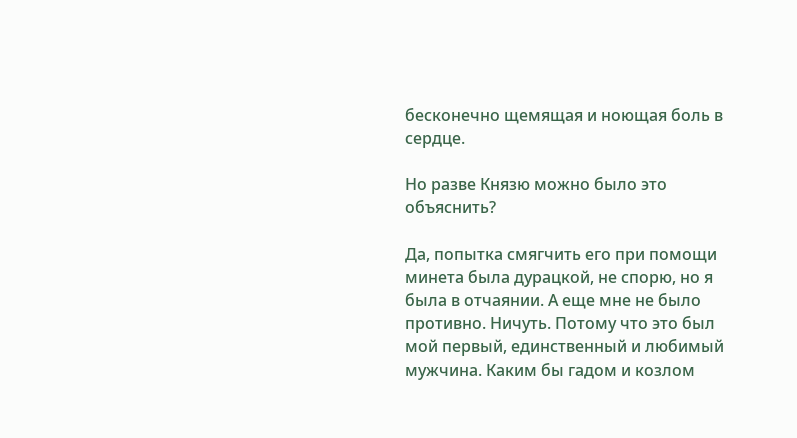бесконечно щемящая и ноющая боль в сердце.

Но разве Князю можно было это объяснить?

Да, попытка смягчить его при помощи минета была дурацкой, не спорю, но я была в отчаянии. А еще мне не было противно. Ничуть. Потому что это был мой первый, единственный и любимый мужчина. Каким бы гадом и козлом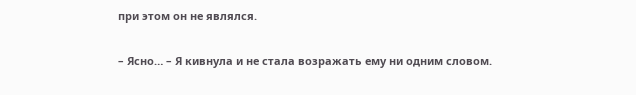при этом он не являлся.

– Ясно… – Я кивнула и не стала возражать ему ни одним словом.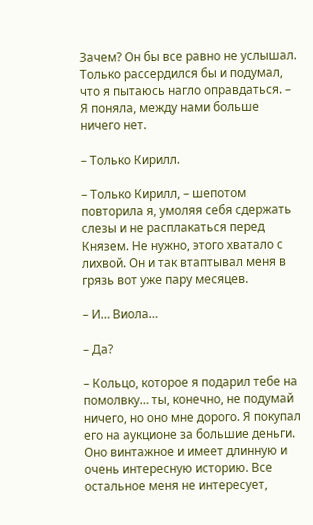Зачем? Он бы все равно не услышал. Только рассердился бы и подумал, что я пытаюсь нагло оправдаться. – Я поняла, между нами больше ничего нет.

– Только Кирилл.

– Только Кирилл, – шепотом повторила я, умоляя себя сдержать слезы и не расплакаться перед Князем. Не нужно, этого хватало с лихвой. Он и так втаптывал меня в грязь вот уже пару месяцев.

– И… Виола…

– Да?

– Кольцо, которое я подарил тебе на помолвку… ты, конечно, не подумай ничего, но оно мне дорого. Я покупал его на аукционе за большие деньги. Оно винтажное и имеет длинную и очень интересную историю. Все остальное меня не интересует,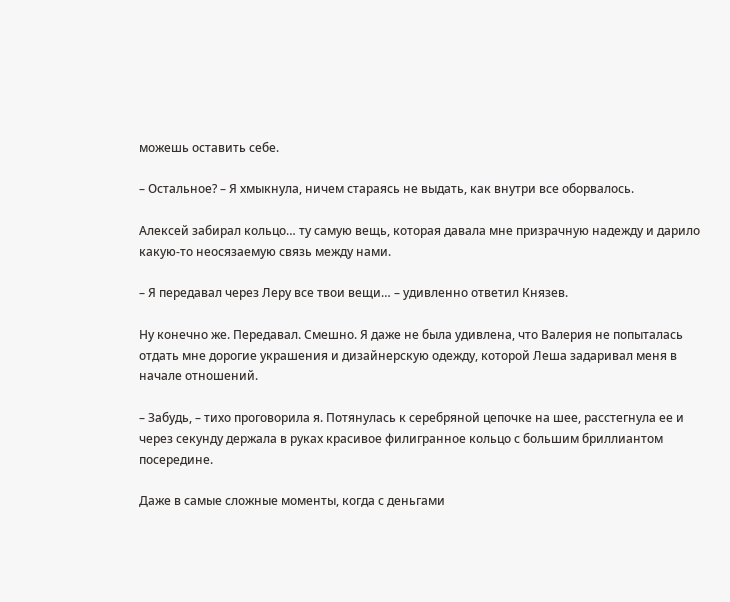можешь оставить себе.

– Остальное? – Я хмыкнула, ничем стараясь не выдать, как внутри все оборвалось.

Алексей забирал кольцо… ту самую вещь, которая давала мне призрачную надежду и дарило какую-то неосязаемую связь между нами.

– Я передавал через Леру все твои вещи… – удивленно ответил Князев.

Ну конечно же. Передавал. Смешно. Я даже не была удивлена, что Валерия не попыталась отдать мне дорогие украшения и дизайнерскую одежду, которой Леша задаривал меня в начале отношений.

– Забудь, – тихо проговорила я. Потянулась к серебряной цепочке на шее, расстегнула ее и через секунду держала в руках красивое филигранное кольцо с большим бриллиантом посередине.

Даже в самые сложные моменты, когда с деньгами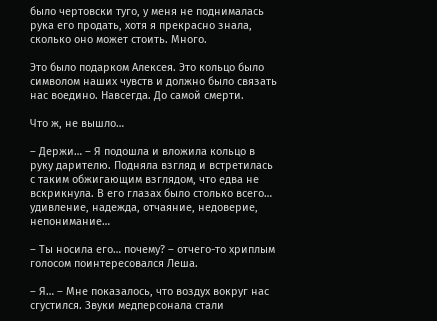было чертовски туго, у меня не поднималась рука его продать, хотя я прекрасно знала, сколько оно может стоить. Много.

Это было подарком Алексея. Это кольцо было символом наших чувств и должно было связать нас воедино. Навсегда. До самой смерти.

Что ж, не вышло…

– Держи… – Я подошла и вложила кольцо в руку дарителю. Подняла взгляд и встретилась с таким обжигающим взглядом, что едва не вскрикнула. В его глазах было столько всего… удивление, надежда, отчаяние, недоверие, непонимание…

– Ты носила его… почему? – отчего-то хриплым голосом поинтересовался Леша.

– Я… – Мне показалось, что воздух вокруг нас сгустился. Звуки медперсонала стали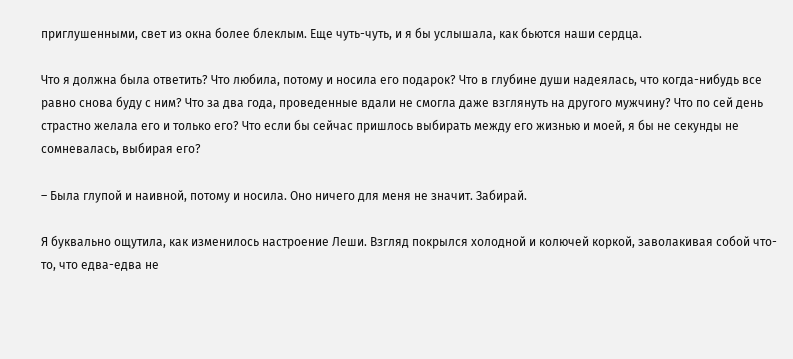приглушенными, свет из окна более блеклым. Еще чуть-чуть, и я бы услышала, как бьются наши сердца.

Что я должна была ответить? Что любила, потому и носила его подарок? Что в глубине души надеялась, что когда-нибудь все равно снова буду с ним? Что за два года, проведенные вдали не смогла даже взглянуть на другого мужчину? Что по сей день страстно желала его и только его? Что если бы сейчас пришлось выбирать между его жизнью и моей, я бы не секунды не сомневалась, выбирая его?

– Была глупой и наивной, потому и носила. Оно ничего для меня не значит. Забирай.

Я буквально ощутила, как изменилось настроение Леши. Взгляд покрылся холодной и колючей коркой, заволакивая собой что-то, что едва-едва не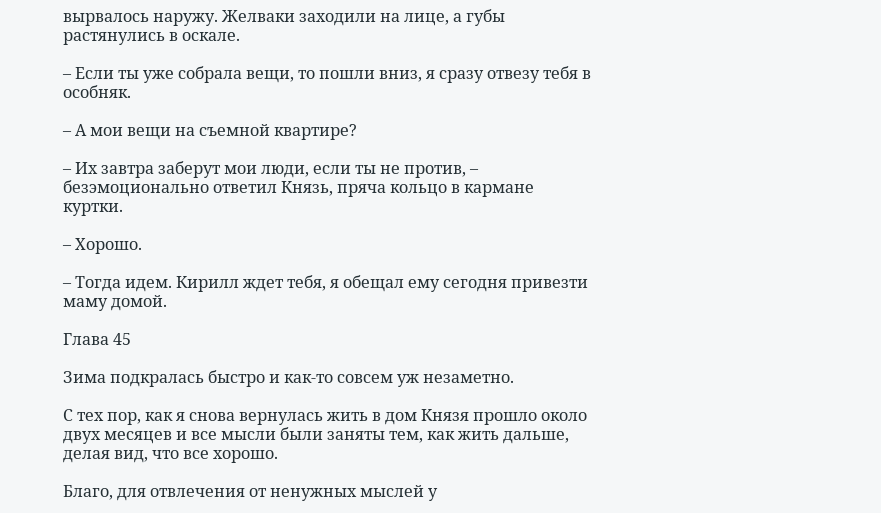вырвалось наружу. Желваки заходили на лице, а губы растянулись в оскале.

– Если ты уже собрала вещи, то пошли вниз, я сразу отвезу тебя в особняк.

– А мои вещи на съемной квартире?

– Их завтра заберут мои люди, если ты не против, – безэмоционально ответил Князь, пряча кольцо в кармане куртки.

– Хорошо.

– Тогда идем. Кирилл ждет тебя, я обещал ему сегодня привезти маму домой.

Глава 45

Зима подкралась быстро и как-то совсем уж незаметно.

С тех пор, как я снова вернулась жить в дом Князя прошло около двух месяцев и все мысли были заняты тем, как жить дальше, делая вид, что все хорошо.

Благо, для отвлечения от ненужных мыслей у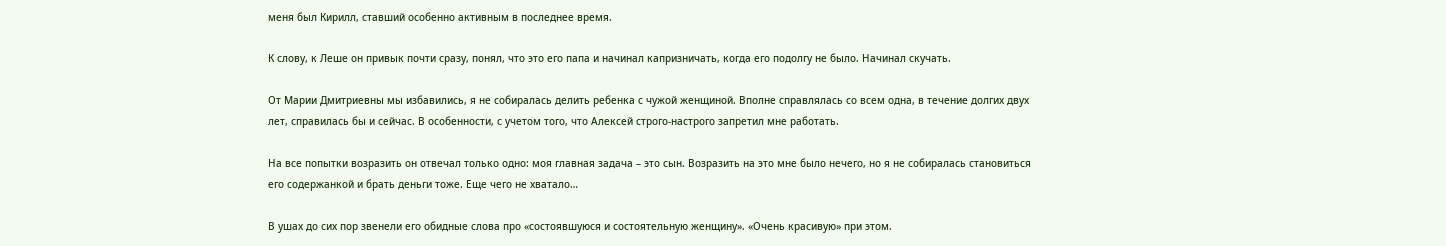меня был Кирилл, ставший особенно активным в последнее время.

К слову, к Леше он привык почти сразу, понял, что это его папа и начинал капризничать, когда его подолгу не было. Начинал скучать.

От Марии Дмитриевны мы избавились, я не собиралась делить ребенка с чужой женщиной. Вполне справлялась со всем одна, в течение долгих двух лет, справилась бы и сейчас. В особенности, с учетом того, что Алексей строго-настрого запретил мне работать.

На все попытки возразить он отвечал только одно: моя главная задача – это сын. Возразить на это мне было нечего, но я не собиралась становиться его содержанкой и брать деньги тоже. Еще чего не хватало…

В ушах до сих пор звенели его обидные слова про «состоявшуюся и состоятельную женщину». «Очень красивую» при этом.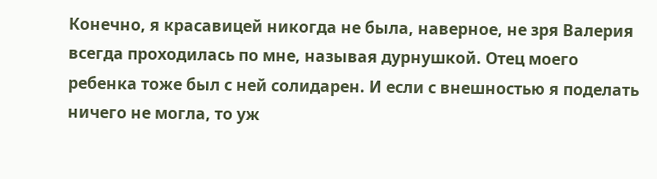Конечно, я красавицей никогда не была, наверное, не зря Валерия всегда проходилась по мне, называя дурнушкой. Отец моего ребенка тоже был с ней солидарен. И если с внешностью я поделать ничего не могла, то уж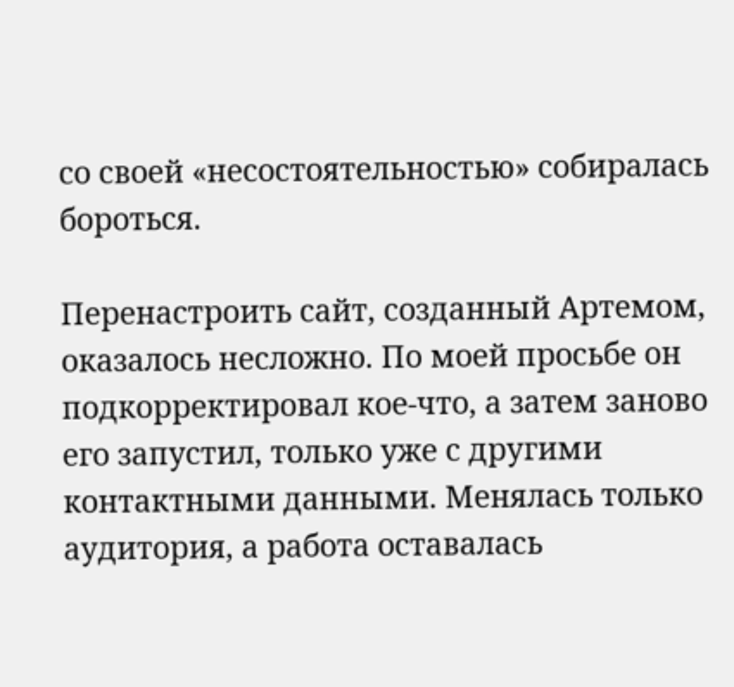со своей «несостоятельностью» собиралась бороться.

Перенастроить сайт, созданный Артемом, оказалось несложно. По моей просьбе он подкорректировал кое-что, а затем заново его запустил, только уже с другими контактными данными. Менялась только аудитория, а работа оставалась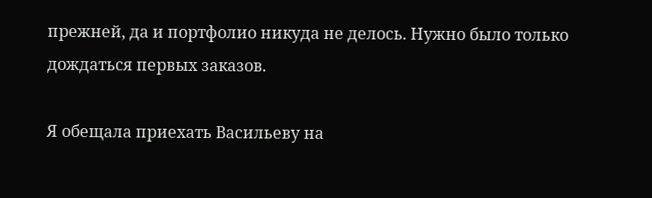прежней, да и портфолио никуда не делось. Нужно было только дождаться первых заказов.

Я обещала приехать Васильеву на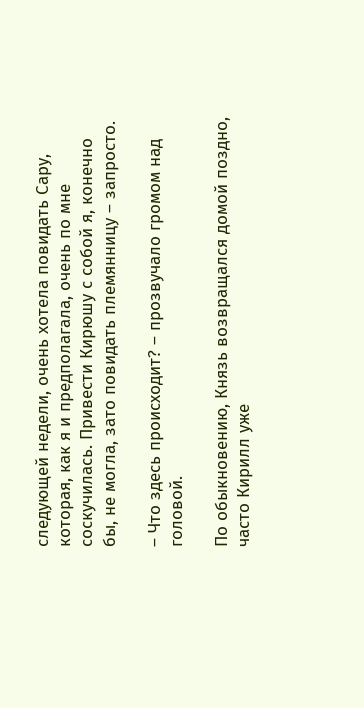следующей недели, очень хотела повидать Сару, которая, как я и предполагала, очень по мне соскучилась. Привести Кирюшу с собой я, конечно бы, не могла, зато повидать племянницу – запросто.

– Что здесь происходит? – прозвучало громом над головой.

По обыкновению, Князь возвращался домой поздно, часто Кирилл уже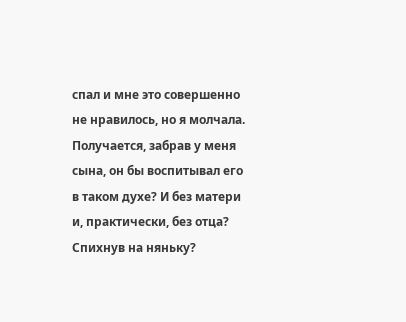спал и мне это совершенно не нравилось, но я молчала. Получается, забрав у меня сына, он бы воспитывал его в таком духе? И без матери и, практически, без отца? Спихнув на няньку?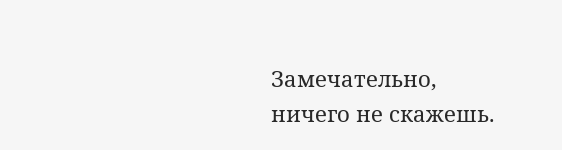Замечательно, ничего не скажешь.